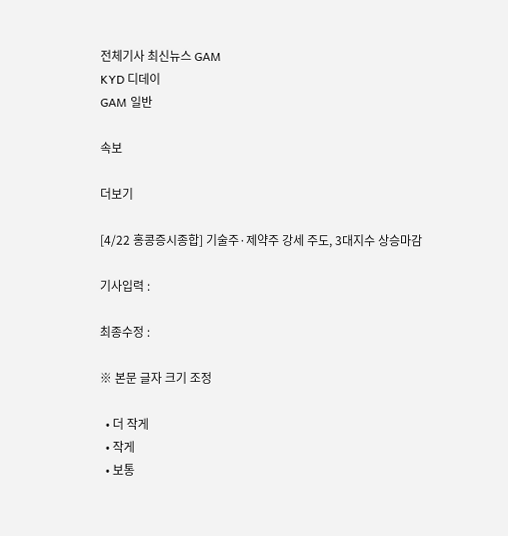전체기사 최신뉴스 GAM
KYD 디데이
GAM 일반

속보

더보기

[4/22 홍콩증시종합] 기술주·제약주 강세 주도, 3대지수 상승마감

기사입력 :

최종수정 :

※ 본문 글자 크기 조정

  • 더 작게
  • 작게
  • 보통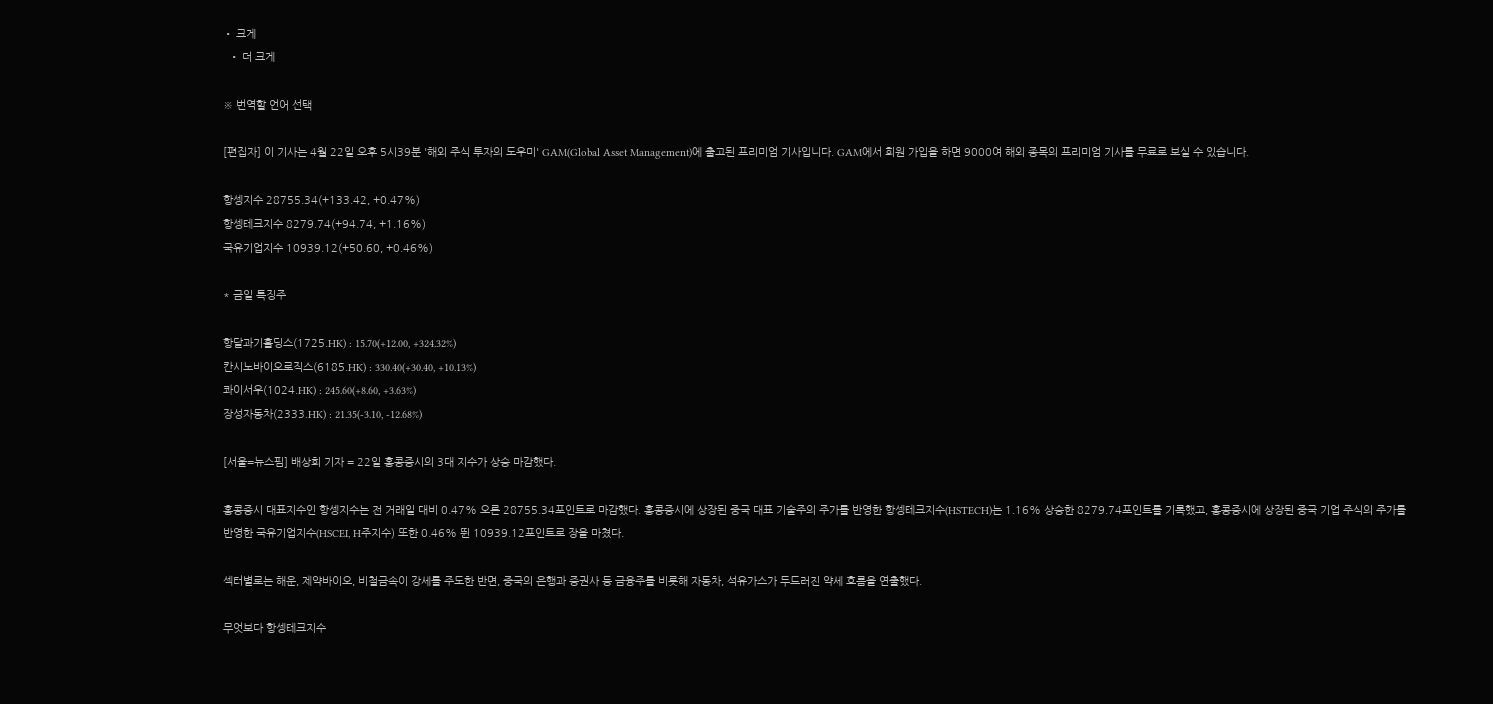• 크게
  • 더 크게

※ 번역할 언어 선택

[편집자] 이 기사는 4월 22일 오후 5시39분 '해외 주식 투자의 도우미' GAM(Global Asset Management)에 출고된 프리미엄 기사입니다. GAM에서 회원 가입을 하면 9000여 해외 종목의 프리미엄 기사를 무료로 보실 수 있습니다.

항셍지수 28755.34(+133.42, +0.47%)
항셍테크지수 8279.74(+94.74, +1.16%)
국유기업지수 10939.12(+50.60, +0.46%)

* 금일 특징주

항달과기홀딩스(1725.HK) : 15.70(+12.00, +324.32%)
칸시노바이오로직스(6185.HK) : 330.40(+30.40, +10.13%)
콰이서우(1024.HK) : 245.60(+8.60, +3.63%)
장성자동차(2333.HK) : 21.35(-3.10, -12.68%)

[서울=뉴스핌] 배상희 기자 = 22일 홍콩증시의 3대 지수가 상승 마감했다.

홍콩증시 대표지수인 항셍지수는 전 거래일 대비 0.47% 오른 28755.34포인트로 마감했다. 홍콩증시에 상장된 중국 대표 기술주의 주가를 반영한 항셍테크지수(HSTECH)는 1.16% 상승한 8279.74포인트를 기록했고, 홍콩증시에 상장된 중국 기업 주식의 주가를 반영한 국유기업지수(HSCEI, H주지수) 또한 0.46% 뛴 10939.12포인트로 장을 마쳤다.

섹터별로는 해운, 제약바이오, 비철금속이 강세를 주도한 반면, 중국의 은행과 증권사 등 금융주를 비롯해 자동차, 석유가스가 두드러진 약세 흐름을 연출했다.

무엇보다 항셍테크지수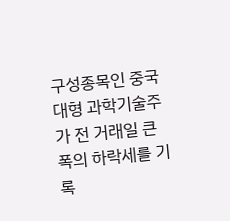구성종목인 중국 대형 과학기술주가 전 거래일 큰 폭의 하락세를 기록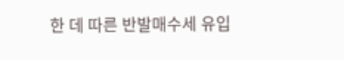한 데 따른 반발매수세 유입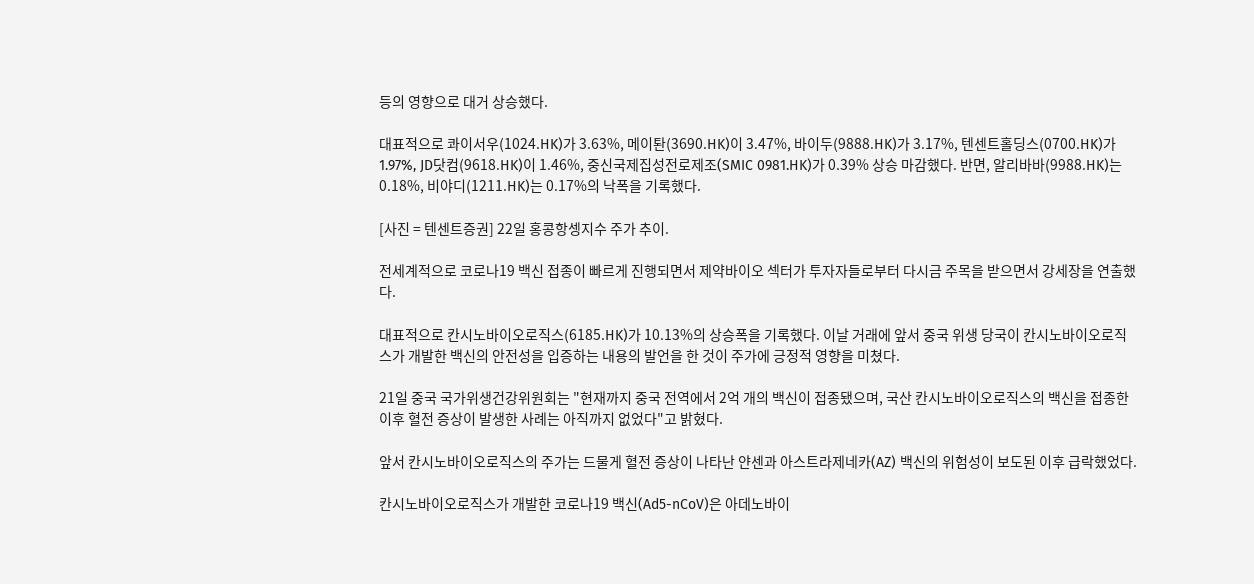등의 영향으로 대거 상승했다.

대표적으로 콰이서우(1024.HK)가 3.63%, 메이퇀(3690.HK)이 3.47%, 바이두(9888.HK)가 3.17%, 텐센트홀딩스(0700.HK)가 1.97%, JD닷컴(9618.HK)이 1.46%, 중신국제집성전로제조(SMIC 0981.HK)가 0.39% 상승 마감했다. 반면, 알리바바(9988.HK)는 0.18%, 비야디(1211.HK)는 0.17%의 낙폭을 기록했다.

[사진 = 텐센트증권] 22일 홍콩항셍지수 주가 추이.

전세계적으로 코로나19 백신 접종이 빠르게 진행되면서 제약바이오 섹터가 투자자들로부터 다시금 주목을 받으면서 강세장을 연출했다.

대표적으로 칸시노바이오로직스(6185.HK)가 10.13%의 상승폭을 기록했다. 이날 거래에 앞서 중국 위생 당국이 칸시노바이오로직스가 개발한 백신의 안전성을 입증하는 내용의 발언을 한 것이 주가에 긍정적 영향을 미쳤다.

21일 중국 국가위생건강위원회는 "현재까지 중국 전역에서 2억 개의 백신이 접종됐으며, 국산 칸시노바이오로직스의 백신을 접종한 이후 혈전 증상이 발생한 사례는 아직까지 없었다"고 밝혔다.

앞서 칸시노바이오로직스의 주가는 드물게 혈전 증상이 나타난 얀센과 아스트라제네카(AZ) 백신의 위험성이 보도된 이후 급락했었다.

칸시노바이오로직스가 개발한 코로나19 백신(Ad5-nCoV)은 아데노바이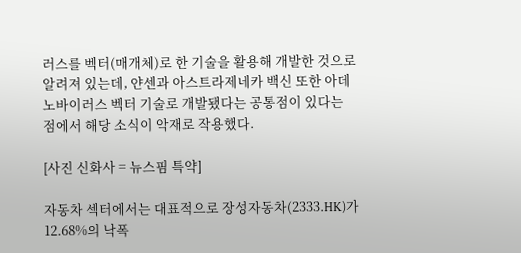러스를 벡터(매개체)로 한 기술을 활용해 개발한 것으로 알려져 있는데, 얀센과 아스트라제네카 백신 또한 아데노바이러스 벡터 기술로 개발됐다는 공통점이 있다는 점에서 해당 소식이 악재로 작용했다.

[사진 신화사 = 뉴스핌 특약]

자동차 섹터에서는 대표적으로 장성자동차(2333.HK)가 12.68%의 낙폭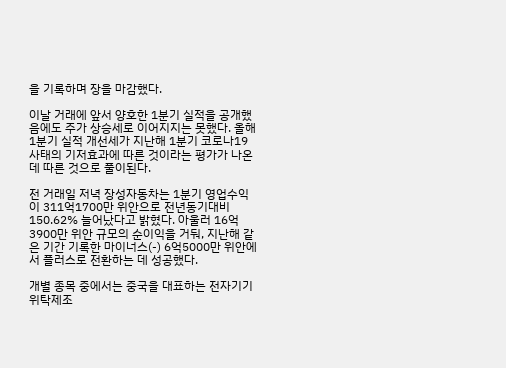을 기록하며 장을 마감했다.

이날 거래에 앞서 양호한 1분기 실적을 공개했음에도 주가 상승세로 이어지지는 못했다. 올해 1분기 실적 개선세가 지난해 1분기 코로나19 사태의 기저효과에 따른 것이라는 평가가 나온 데 따른 것으로 풀이된다.

전 거래일 저녁 장성자동차는 1분기 영업수익이 311억1700만 위안으로 전년동기대비 150.62% 늘어났다고 밝혔다. 아울러 16억3900만 위안 규모의 순이익을 거둬, 지난해 같은 기간 기록한 마이너스(-) 6억5000만 위안에서 플러스로 전환하는 데 성공했다.

개별 종목 중에서는 중국을 대표하는 전자기기위탁제조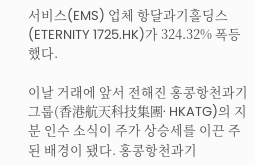서비스(EMS) 업체 항달과기홀딩스(ETERNITY 1725.HK)가 324.32% 폭등했다.

이날 거래에 앞서 전해진 홍콩항천과기그룹(香港航天科技集團∙ HKATG)의 지분 인수 소식이 주가 상승세를 이끈 주된 배경이 됐다. 홍콩항천과기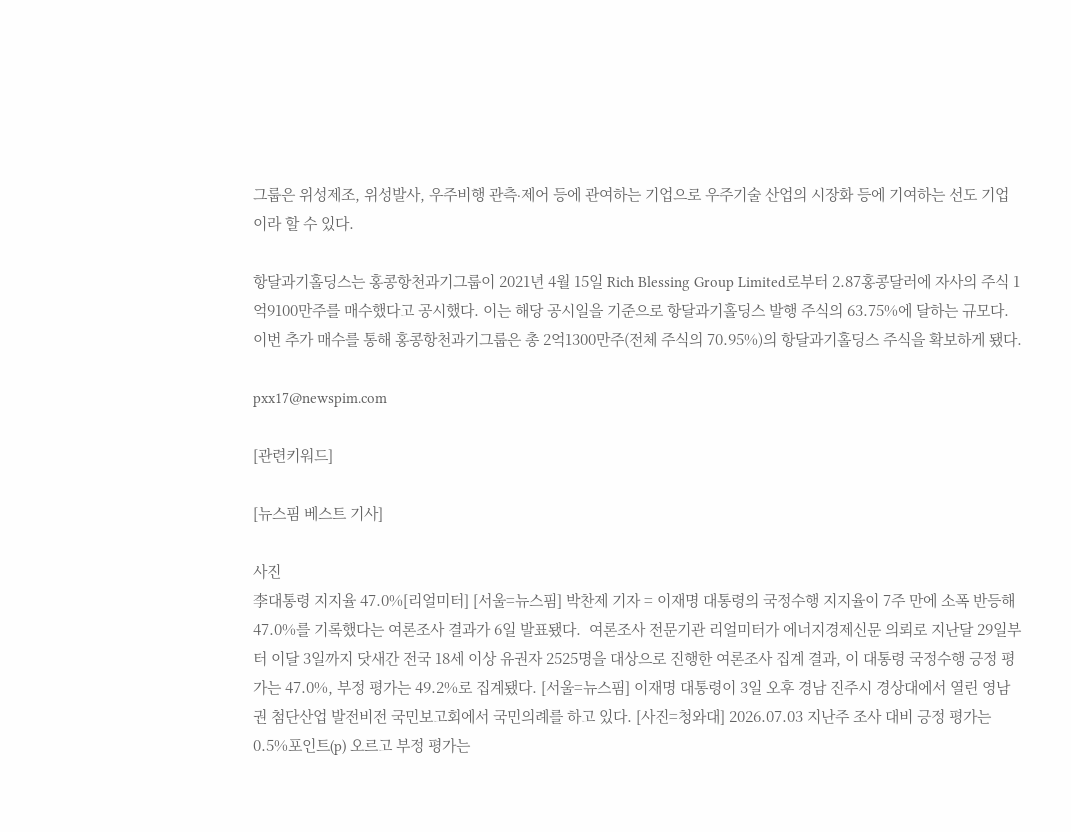그룹은 위성제조, 위성발사, 우주비행 관측∙제어 등에 관여하는 기업으로 우주기술 산업의 시장화 등에 기여하는 선도 기업이라 할 수 있다.

항달과기홀딩스는 홍콩항천과기그룹이 2021년 4월 15일 Rich Blessing Group Limited로부터 2.87홍콩달러에 자사의 주식 1억9100만주를 매수했다고 공시했다. 이는 해당 공시일을 기준으로 항달과기홀딩스 발행 주식의 63.75%에 달하는 규모다. 이번 추가 매수를 통해 홍콩항천과기그룹은 총 2억1300만주(전체 주식의 70.95%)의 항달과기홀딩스 주식을 확보하게 됐다.

pxx17@newspim.com

[관련키워드]

[뉴스핌 베스트 기사]

사진
李대통령 지지율 47.0%[리얼미터] [서울=뉴스핌] 박찬제 기자 = 이재명 대통령의 국정수행 지지율이 7주 만에 소폭 반등해 47.0%를 기록했다는 여론조사 결과가 6일 발표됐다.  여론조사 전문기관 리얼미터가 에너지경제신문 의뢰로 지난달 29일부터 이달 3일까지 닷새간 전국 18세 이상 유권자 2525명을 대상으로 진행한 여론조사 집계 결과, 이 대통령 국정수행 긍정 평가는 47.0%, 부정 평가는 49.2%로 집계됐다. [서울=뉴스핌] 이재명 대통령이 3일 오후 경남 진주시 경상대에서 열린 영남권 첨단산업 발전비전 국민보고회에서 국민의례를 하고 있다. [사진=청와대] 2026.07.03 지난주 조사 대비 긍정 평가는 0.5%포인트(p) 오르고 부정 평가는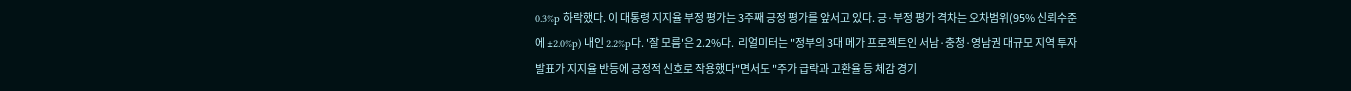0.3%p 하락했다. 이 대통령 지지율 부정 평가는 3주째 긍정 평가를 앞서고 있다. 긍·부정 평가 격차는 오차범위(95% 신뢰수준에 ±2.0%p) 내인 2.2%p다. '잘 모름'은 2.2%다.  리얼미터는 "정부의 3대 메가 프로젝트인 서남·충청·영남권 대규모 지역 투자 발표가 지지율 반등에 긍정적 신호로 작용했다"면서도 "주가 급락과 고환율 등 체감 경기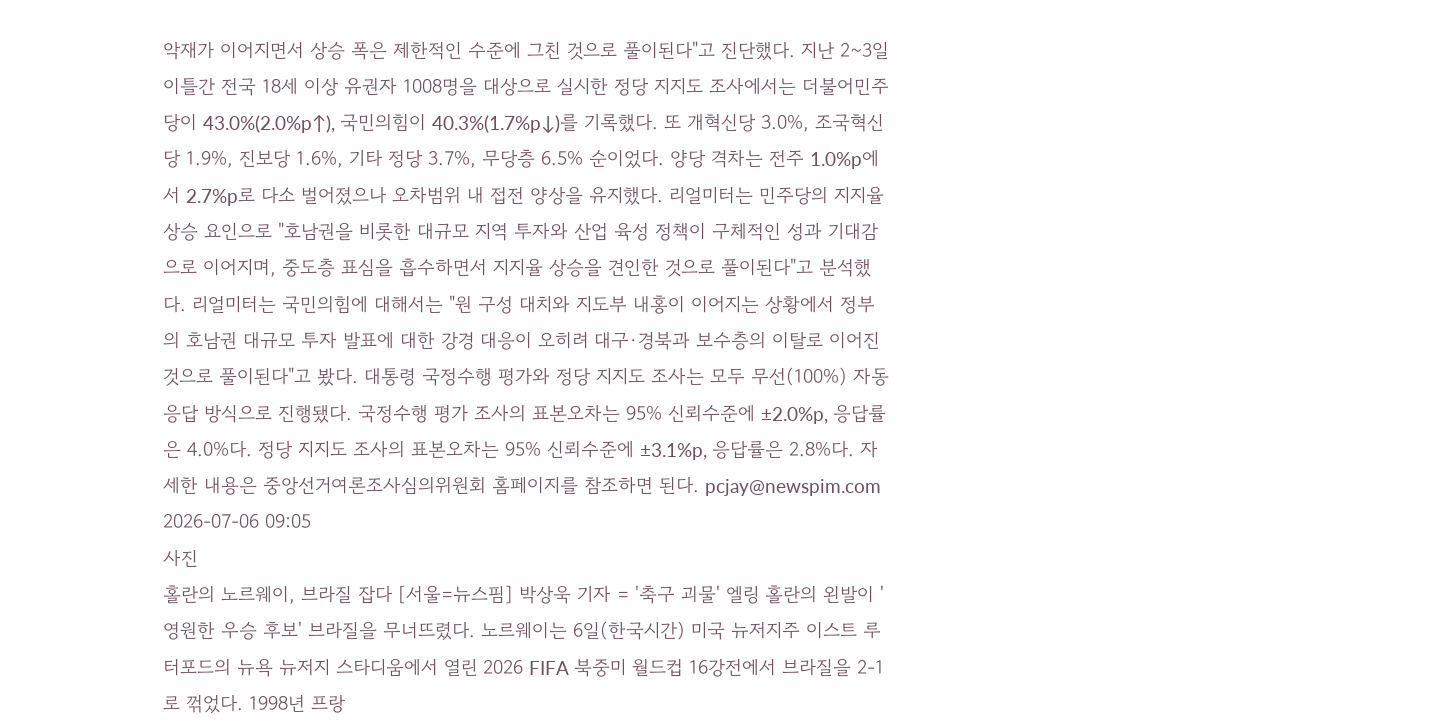악재가 이어지면서 상승 폭은 제한적인 수준에 그친 것으로 풀이된다"고 진단했다. 지난 2~3일 이틀간 전국 18세 이상 유권자 1008명을 대상으로 실시한 정당 지지도 조사에서는 더불어민주당이 43.0%(2.0%p↑), 국민의힘이 40.3%(1.7%p↓)를 기록했다. 또 개혁신당 3.0%, 조국혁신당 1.9%, 진보당 1.6%, 기타 정당 3.7%, 무당층 6.5% 순이었다. 양당 격차는 전주 1.0%p에서 2.7%p로 다소 벌어졌으나 오차범위 내 접전 양상을 유지했다. 리얼미터는 민주당의 지지율 상승 요인으로 "호남권을 비롯한 대규모 지역 투자와 산업 육성 정책이 구체적인 성과 기대감으로 이어지며, 중도층 표심을 흡수하면서 지지율 상승을 견인한 것으로 풀이된다"고 분석했다. 리얼미터는 국민의힘에 대해서는 "원 구성 대치와 지도부 내홍이 이어지는 상황에서 정부의 호남권 대규모 투자 발표에 대한 강경 대응이 오히려 대구·경북과 보수층의 이탈로 이어진 것으로 풀이된다"고 봤다. 대통령 국정수행 평가와 정당 지지도 조사는 모두 무선(100%) 자동응답 방식으로 진행됐다. 국정수행 평가 조사의 표본오차는 95% 신뢰수준에 ±2.0%p, 응답률은 4.0%다. 정당 지지도 조사의 표본오차는 95% 신뢰수준에 ±3.1%p, 응답률은 2.8%다. 자세한 내용은 중앙선거여론조사심의위원회 홈페이지를 참조하면 된다. pcjay@newspim.com 2026-07-06 09:05
사진
홀란의 노르웨이, 브라질 잡다 [서울=뉴스핌] 박상욱 기자 = '축구 괴물' 엘링 홀란의 왼발이 '영원한 우승 후보' 브라질을 무너뜨렸다. 노르웨이는 6일(한국시간) 미국 뉴저지주 이스트 루터포드의 뉴욕 뉴저지 스타디움에서 열린 2026 FIFA 북중미 월드컵 16강전에서 브라질을 2-1로 꺾었다. 1998년 프랑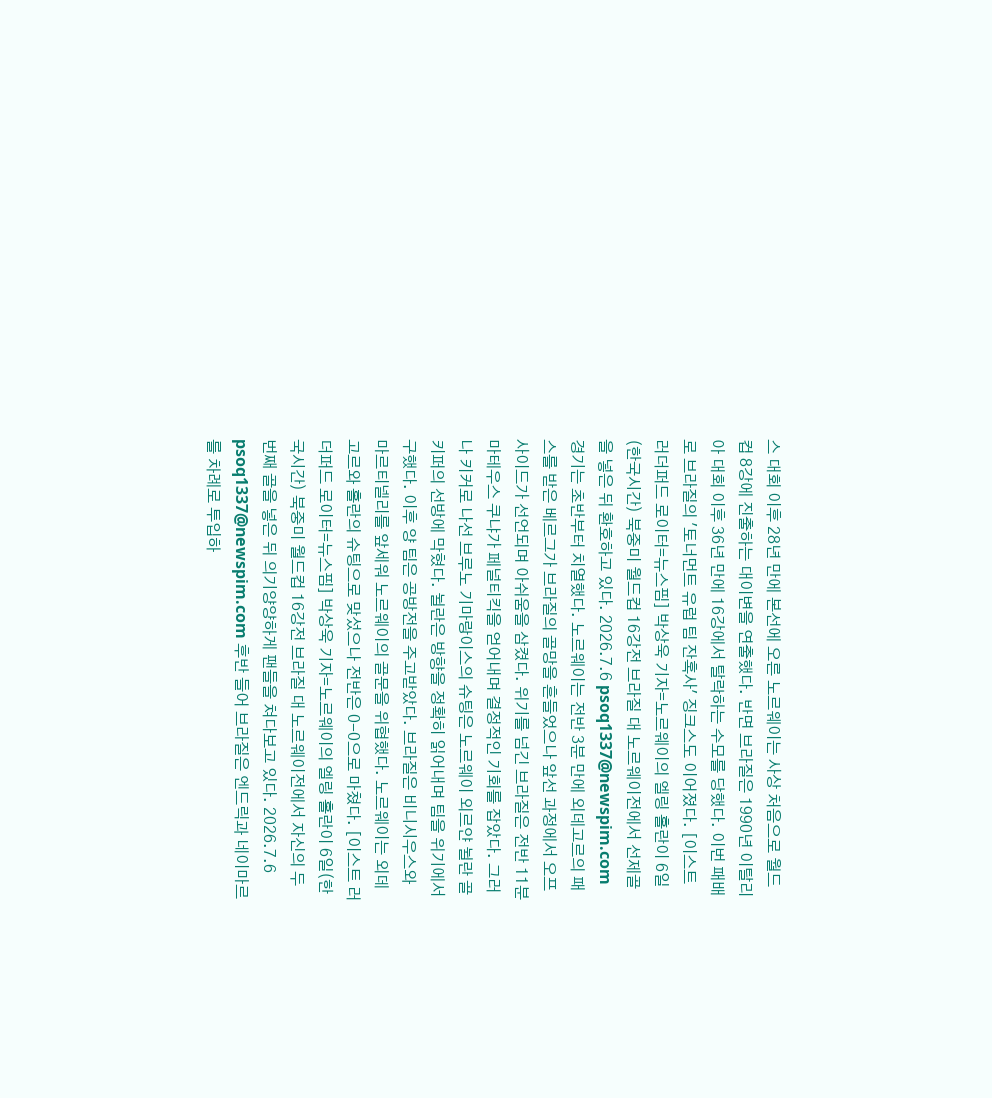스 대회 이후 28년 만에 본선에 오른 노르웨이는 사상 처음으로 월드컵 8강에 진출하는 대이변을 연출했다. 반면 브라질은 1990년 이탈리아 대회 이후 36년 만에 16강에서 탈락하는 수모를 당했다. 이번 패배로 브라질의 '토너먼트 유럽 팀 잔혹사' 징크스도 이어졌다. [이스트 러더퍼드 로이터=뉴스핌] 박상욱 기자=노르웨이의 엘링 홀란이 6일(한국시간) 북중미 월드컵 16강전 브라질 대 노르웨이전에서 선제골을 넣은 뒤 환호하고 있다. 2026.7.6 psoq1337@newspim.com 경기는 초반부터 치열했다. 노르웨이는 전반 3분 만에 외데고르의 패스를 받은 베르그가 브라질의 골망을 흔들었으나 앞선 과정에서 오프사이드가 선언되며 아쉬움을 삼켰다. 위기를 넘긴 브라질은 전반 11분 마테우스 쿠냐가 페널티킥을 얻어내며 결정적인 기회를 잡았다. 그러나 키커로 나선 브루노 기마랑이스의 슈팅은 노르웨이 외르얀 뉠란 골키퍼의 선방에 막혔다. 뉠란은 방향을 정확히 읽어내며 팀을 위기에서 구했다. 이후 양 팀은 공방전을 주고받았다. 브라질은 비니시우스와 마르티넬리를 앞세워 노르웨이의 골문을 위협했다. 노르웨이는 외데고르와 홀란의 슈팅으로 맞섰으나 전반은 0-0으로 마쳤다. [이스트 러더퍼드 로이터=뉴스핌] 박상욱 기자=노르웨이의 엘링 홀란이 6일(한국시간) 북중미 월드컵 16강전 브라질 대 노르웨이전에서 자신의 두 번째 골을 넣은 뒤 의기양양하게 팬들을 쳐다보고 있다. 2026.7.6 psoq1337@newspim.com 후반 들어 브라질은 엔드릭과 네이마르를 차례로 투입하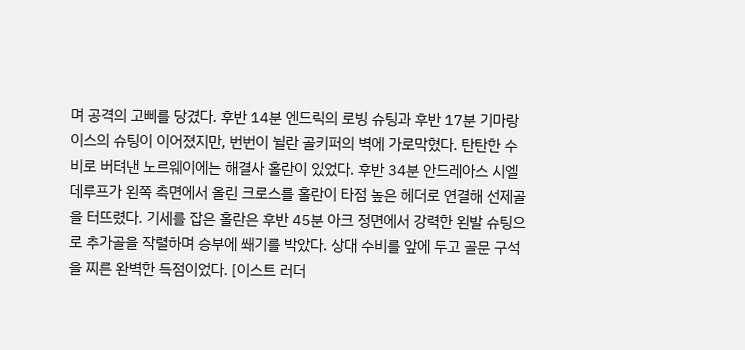며 공격의 고삐를 당겼다. 후반 14분 엔드릭의 로빙 슈팅과 후반 17분 기마랑이스의 슈팅이 이어졌지만, 번번이 뉠란 골키퍼의 벽에 가로막혔다. 탄탄한 수비로 버텨낸 노르웨이에는 해결사 홀란이 있었다. 후반 34분 안드레아스 시엘데루프가 왼쪽 측면에서 올린 크로스를 홀란이 타점 높은 헤더로 연결해 선제골을 터뜨렸다. 기세를 잡은 홀란은 후반 45분 아크 정면에서 강력한 왼발 슈팅으로 추가골을 작렬하며 승부에 쐐기를 박았다. 상대 수비를 앞에 두고 골문 구석을 찌른 완벽한 득점이었다. [이스트 러더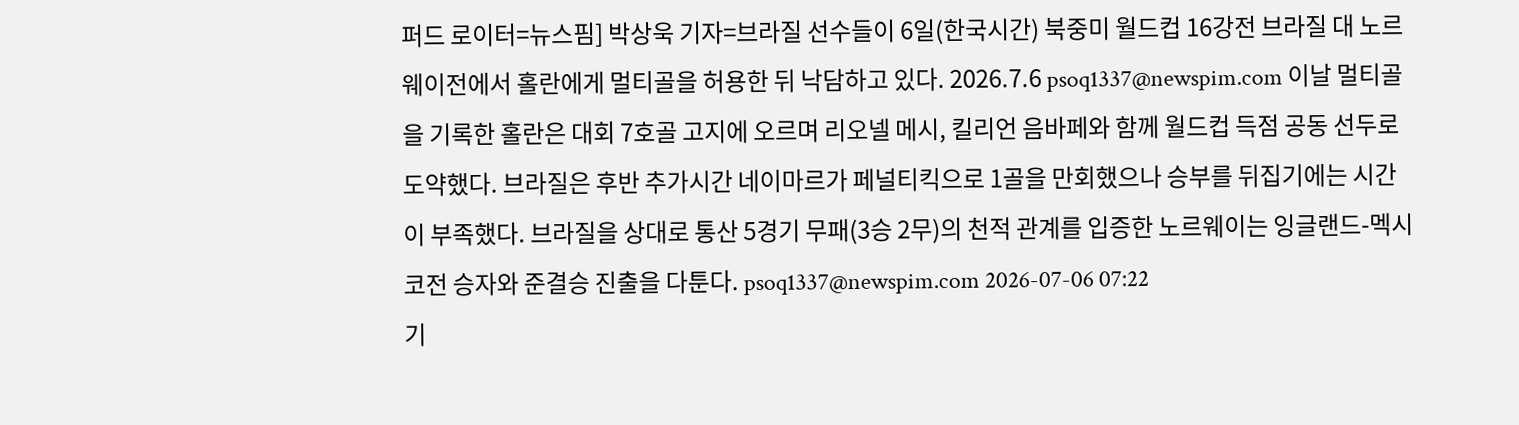퍼드 로이터=뉴스핌] 박상욱 기자=브라질 선수들이 6일(한국시간) 북중미 월드컵 16강전 브라질 대 노르웨이전에서 홀란에게 멀티골을 허용한 뒤 낙담하고 있다. 2026.7.6 psoq1337@newspim.com 이날 멀티골을 기록한 홀란은 대회 7호골 고지에 오르며 리오넬 메시, 킬리언 음바페와 함께 월드컵 득점 공동 선두로 도약했다. 브라질은 후반 추가시간 네이마르가 페널티킥으로 1골을 만회했으나 승부를 뒤집기에는 시간이 부족했다. 브라질을 상대로 통산 5경기 무패(3승 2무)의 천적 관계를 입증한 노르웨이는 잉글랜드-멕시코전 승자와 준결승 진출을 다툰다. psoq1337@newspim.com 2026-07-06 07:22
기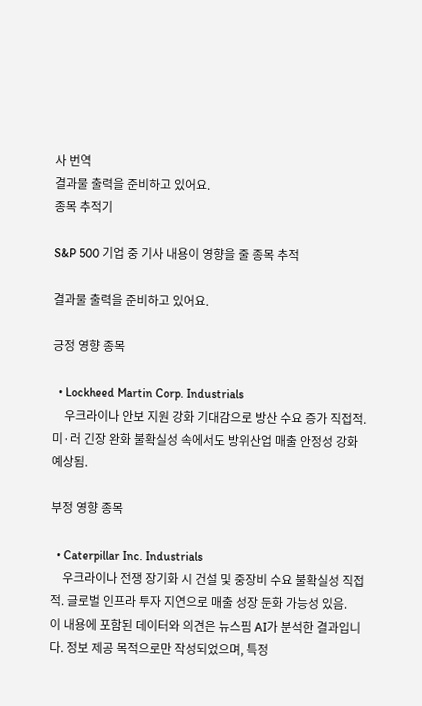사 번역
결과물 출력을 준비하고 있어요.
종목 추적기

S&P 500 기업 중 기사 내용이 영향을 줄 종목 추적

결과물 출력을 준비하고 있어요.

긍정 영향 종목

  • Lockheed Martin Corp. Industrials
    우크라이나 안보 지원 강화 기대감으로 방산 수요 증가 직접적. 미·러 긴장 완화 불확실성 속에서도 방위산업 매출 안정성 강화 예상됨.

부정 영향 종목

  • Caterpillar Inc. Industrials
    우크라이나 전쟁 장기화 시 건설 및 중장비 수요 불확실성 직접적. 글로벌 인프라 투자 지연으로 매출 성장 둔화 가능성 있음.
이 내용에 포함된 데이터와 의견은 뉴스핌 AI가 분석한 결과입니다. 정보 제공 목적으로만 작성되었으며, 특정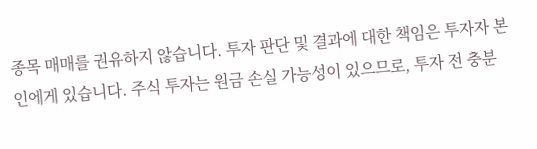종목 매매를 권유하지 않습니다. 투자 판단 및 결과에 대한 책임은 투자자 본인에게 있습니다. 주식 투자는 원금 손실 가능성이 있으므로, 투자 전 충분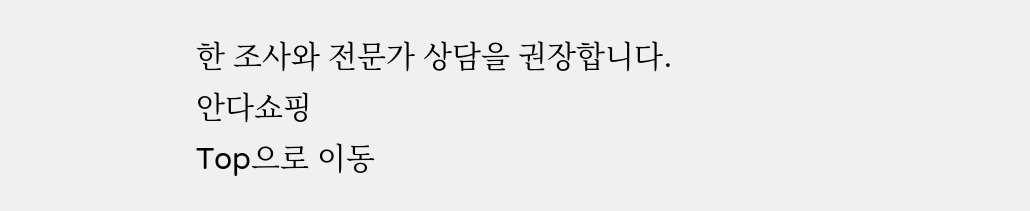한 조사와 전문가 상담을 권장합니다.
안다쇼핑
Top으로 이동